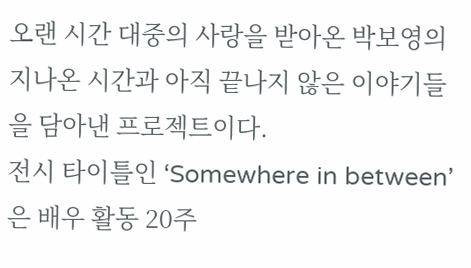오랜 시간 대중의 사랑을 받아온 박보영의 지나온 시간과 아직 끝나지 않은 이야기들을 담아낸 프로젝트이다.
전시 타이틀인 ‘Somewhere in between’은 배우 활동 20주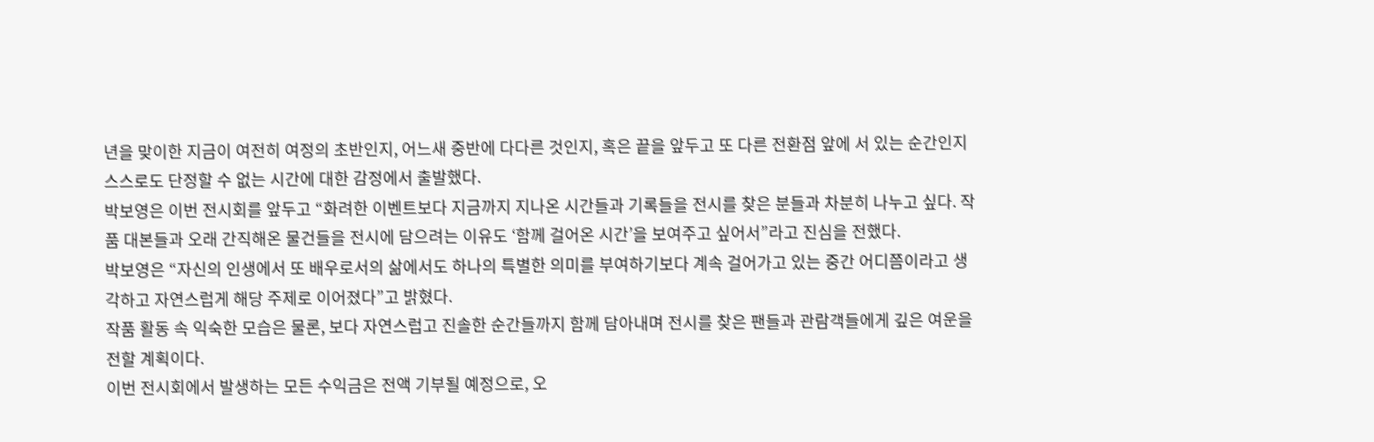년을 맞이한 지금이 여전히 여정의 초반인지, 어느새 중반에 다다른 것인지, 혹은 끝을 앞두고 또 다른 전환점 앞에 서 있는 순간인지 스스로도 단정할 수 없는 시간에 대한 감정에서 출발했다.
박보영은 이번 전시회를 앞두고 “화려한 이벤트보다 지금까지 지나온 시간들과 기록들을 전시를 찾은 분들과 차분히 나누고 싶다. 작품 대본들과 오래 간직해온 물건들을 전시에 담으려는 이유도 ‘함께 걸어온 시간’을 보여주고 싶어서”라고 진심을 전했다.
박보영은 “자신의 인생에서 또 배우로서의 삶에서도 하나의 특별한 의미를 부여하기보다 계속 걸어가고 있는 중간 어디쯤이라고 생각하고 자연스럽게 해당 주제로 이어졌다”고 밝혔다.
작품 활동 속 익숙한 모습은 물론, 보다 자연스럽고 진솔한 순간들까지 함께 담아내며 전시를 찾은 팬들과 관람객들에게 깊은 여운을 전할 계획이다.
이번 전시회에서 발생하는 모든 수익금은 전액 기부될 예정으로, 오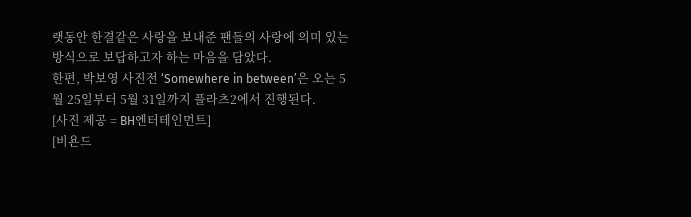랫동안 한결같은 사랑을 보내준 팬들의 사랑에 의미 있는 방식으로 보답하고자 하는 마음을 담았다.
한편, 박보영 사진전 ‘Somewhere in between’은 오는 5월 25일부터 5월 31일까지 플라츠2에서 진행된다.
[사진 제공 = BH엔터테인먼트]
[비욘드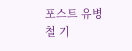포스트 유병철 기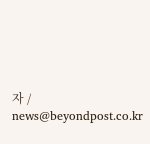자 / news@beyondpost.co.kr